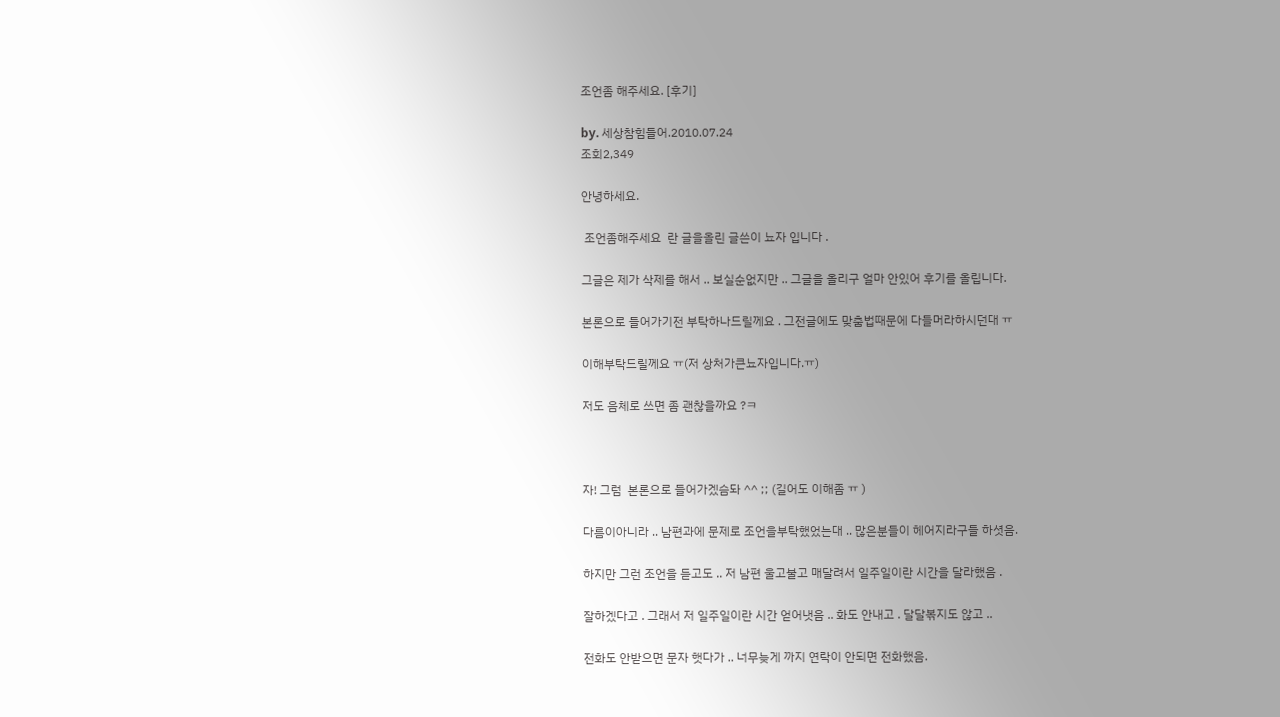조언좀 해주세요. [후기]

by. 세상참힘들어.2010.07.24
조회2,349

안녕하세요.

 조언좀해주세요  란 글을올린 글쓴이 뇨자 입니다 .

그글은 제가 삭제를 해서 .. 보실순없지만 .. 그글을 올리구 얼마 안있어 후기를 올립니다.

본론으로 들어가기전 부탁하나드릴께요 . 그전글에도 맞춤법때문에 다들머라하시던대 ㅠ

이해부탁드릴께요 ㅠ(저 상처가큰뇨자입니다.ㅠ)

저도 음체로 쓰면 좀 괜찮을까요 ?ㅋ



자! 그럼  본론으로 들어가겠슴돠 ^^ ;; (길어도 이해좀 ㅠ )

다름이아니라 .. 남편과에 문제로 조언을부탁했었는대 .. 많은분들이 헤어지라구들 하셧음.

하지만 그런 조언을 듣고도 .. 저 남편 울고불고 매달려서 일주일이란 시간을 달라했음 .

잘하겠다고 . 그래서 저 일주일이란 시간 얻어냇음 .. 화도 안내고 . 달달볶지도 않고 ..

전화도 안받으면 문자 햇다가 .. 너무늦게 까지 연락이 안되면 전화했음.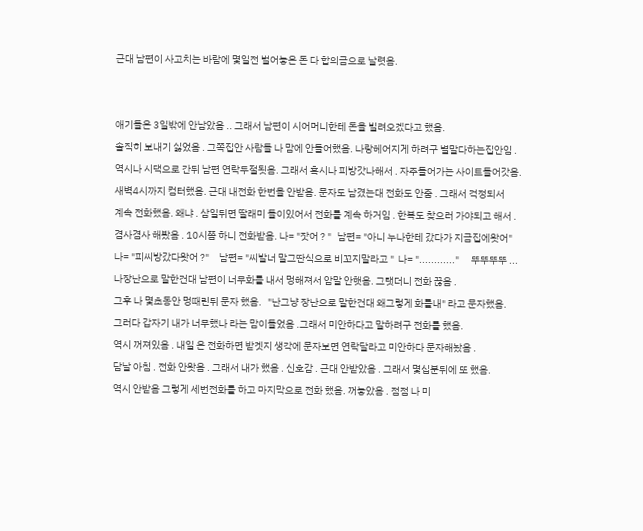근대 남편이 사고치는 바람에 몇일전 벌어놓은 돈 다 합의금으로 날렷음.





애기돌은 3일밖에 안남았음 .. 그래서 남편이 시어머니한테 돈을 빌려오겠다고 했음.

솔직히 보내기 싫었음 . 그쪽집안 사람들 나 맘에 안들어했음. 나랑헤어지게 하려구 별말다하는집안임 .

역시나 시댁으로 간뒤 남편 연락두절됫음. 그래서 혹시나 피방갓나해서 . 자주들어가는 사이트들어갓음.

새벽4시까지 컴터했음. 근대 내전화 한번을 안받음. 문자도 남겼는대 전화도 안줌 . 그래서 걱정되서

계속 전화했음. 왜냐 . 삼일뒤면 딸래미 돌이있어서 전화를 계속 하거임 . 한복도 찾으러 가야되고 해서 .

겸사겸사 해봤음 . 10시쯤 하니 전화받음. 나= "잣어 ? "   남편= "아니 누나한테 갔다가 지금집에왓어"

나= "피씨방갔다왓어 ?"     남편= "씨발너 말그딴식으로 비꼬지말라고 "  나= "............"      뚜뚜뚜뚜 ...

나장난으로 말한건대 남편이 너무화를 내서 멍해져서 암말 안햇음. 그랫더니 전화 끊음 .

그후 나 몇초동안 멍때린뒤 문자 했음.   "난그냥 장난으로 말한건대 왜그렇게 화를내" 라고 문자했음.

그러다 갑자기 내가 너무했나 라는 맘이들었음 .그래서 미안하다고 말하려구 전화를 했음.

역시 꺼져있음 . 내일 은 전화하면 받겟지 생각에 문자보면 연락달라고 미안하다 문자해놨음 .

담날 아침 . 전화 안왓음 . 그래서 내가 했음 . 신호감 . 근대 안받았음 . 그래서 몇십분뒤에 또 했음.

역시 안받음 그렇게 세번전화를 하고 마지막으로 전화 했음. 꺼놓았음 . 점점 나 미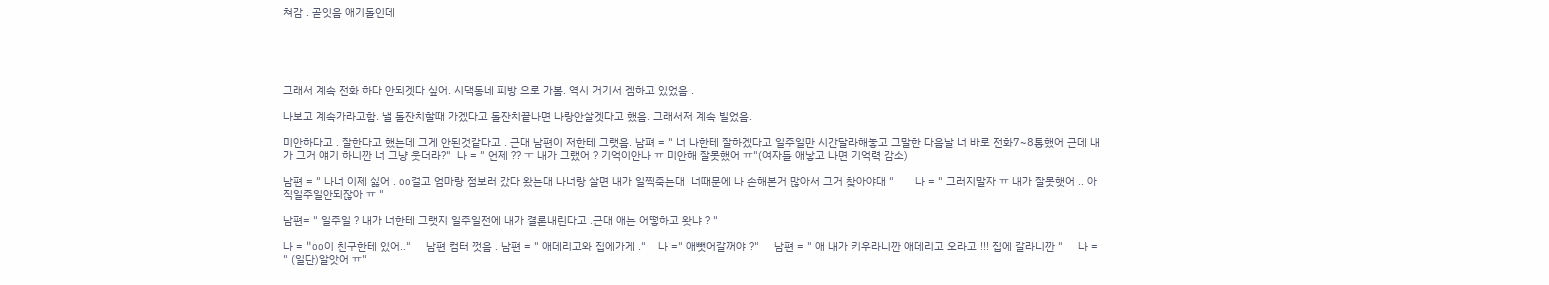쳐감 . 곧잇음 애기돌인데





그래서 계속 전화 하다 안되겟다 싶어. 시댁동네 피방 으로 가봄. 역시 거기서 겜하고 있었음 .

나보고 계속가라고함. 낼 돌잔치할때 가겠다고 돌잔치끝나면 나랑안살겟다고 했음. 그래서저 계속 빌었음.

미안하다고 . 잘한다고 했는데 그게 안된것같다고 . 근대 남편이 저한테 그랫음. 남펴 = " 너 나한테 잘하겠다고 일주일만 시간달라해놓고 그말한 다음날 너 바로 전화7~8통했어 근데 내가 그거 얘기 하니깐 너 그냥 웃더라?"  나 = " 언제 ?? ㅜ 내가 그랬어 ? 기억이안나 ㅠ 미안해 잘못했어 ㅠ"(여자들 애낳고 나면 기억력 감소)

남편 = " 나너 이제 싫어 . oo걸고 엄마랑 점보러 갔다 왔는대 나너랑 살면 내가 일찍죽는대  너때문에 나 손해본거 많아서 그거 찾아야대 "       나 = " 그러지말자 ㅠ 내가 잘못햇어 .. 아직일주일안되잖아 ㅠ "

남편= " 일주일 ? 내가 너한테 그랫지 일주일전에 내가 결론내린다고 .근대 애는 어떻하고 왓냐 ? "

나 = "oo이 친구한테 있어.."     남편 컴터 껏음 . 남편 = " 애데리고와 집에가게 ."    나 =" 애뺏어갈꺼야 ?"     남편 = " 애 내가 키우라니깐 애데리고 오라고 !!! 집에 갈라니깐 "     나 = " (일단)알앗어 ㅠ"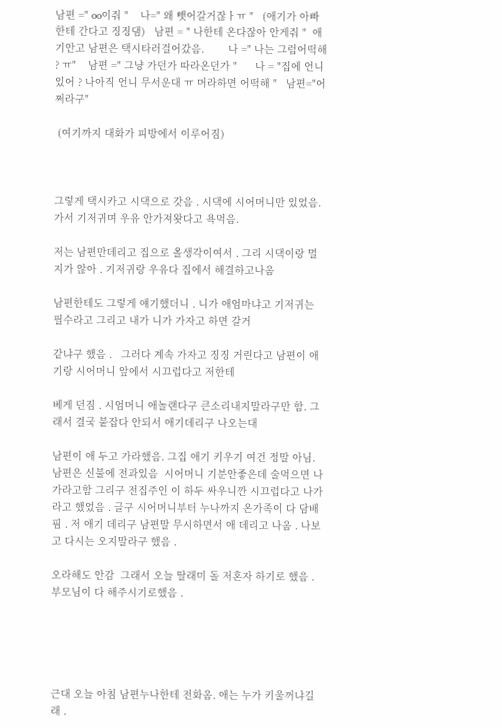남편 =" oo이줘 "    나=" 왜 뺏어갈거잖ㅏㅠ "   (애기가 아빠한테 간다고 징징댐)   남편 = " 나한테 온다잖아 안게줘 "  애기안고 남편은 택시타러걸어갔음.        나 =" 나는 그럼어떡해 ? ㅠ"    남편 =" 그냥 가던가 따라온던가 "      나 = "집에 언니있어 ? 나아직 언니 무서운대 ㅠ 머라하면 어떡해 "   남편="어쩌라구"

 (여기까지 대화가 피방에서 이루어짐)



그렇게 택시카고 시댁으로 갓음 . 시댁에 시어머니만 있었음. 가서 기저귀며 우유 안가져왓다고 욕먹음.

저는 남편만데리고 집으로 올생각이여서 . 그리 시댁이랑 멀지가 않아 . 기저귀랑 우유다 집에서 해결하고나옴

남편한테도 그렇게 얘기했더니 . 니가 애엄마냐고 기저귀는 필수라고 그리고 내가 니가 가자고 하면 갈거

같냐구 했음 .   그러다 계속 가자고 징징 거린다고 남편이 애기랑 시어머니 앞에서 시끄럽다고 저한테

베게 던짐 . 시엄머니 애놀랜다구 큰소리내지말라구만 함. 그래서 결국 붙잡다 안되서 애기데리구 나오는대

남편이 애 두고 가라했음. 그집 애기 키우기 여건 정말 아님. 남편은 신불에 전과있음  시어머니 기분안좋은데 술먹으면 나가라고함 그리구 전집주인 이 하두 싸우니깐 시끄럽다고 나가라고 했었음 . 글구 시어머니부터 누나까지 온가족이 다 담배핌 . 저 애기 데리구 남편말 무시하면서 애 데리고 나옴 . 나보고 다시는 오지말라구 했음 .

오라해도 안감  그래서 오늘 딸래미 돌 저혼자 하기로 했음 . 부모님이 다 해주시기로했음 .





근대 오늘 아침 남편누나한테 전화옴. 애는 누가 키울꺼냐길래 .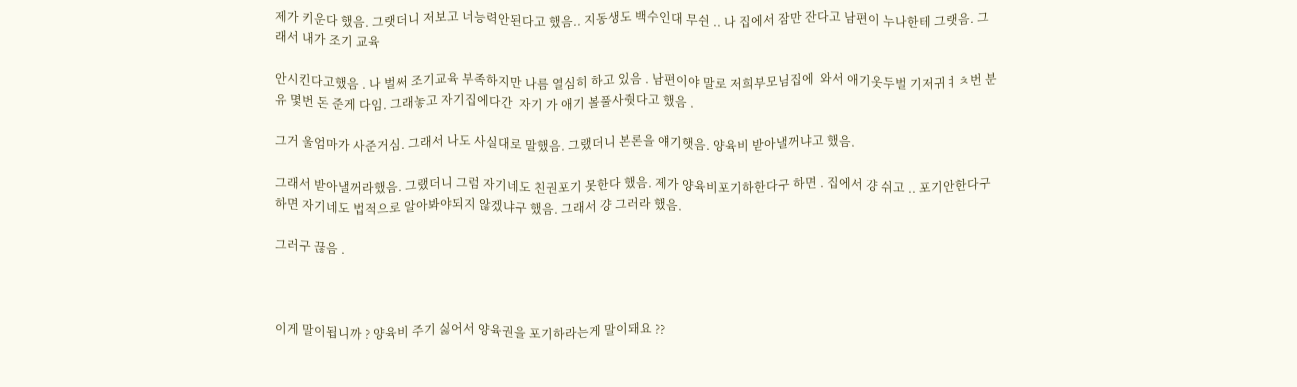제가 키운다 했음. 그랫더니 저보고 너능력안된다고 했음.. 지동생도 백수인대 무쉰 .. 나 집에서 잠만 잔다고 남편이 누나한테 그랫음. 그래서 내가 조기 교육

안시킨다고했음 . 나 벌써 조기교육 부족하지만 나름 열심히 하고 있음 . 남편이야 말로 저희부모님집에  와서 애기옷두벌 기저귀ㅕㅊ번 분유 몇번 돈 준게 다임. 그래놓고 자기집에다간  자기 가 애기 볼풀사줫다고 했음 .

그거 울엄마가 사준거심. 그래서 나도 사실대로 말했음. 그랬더니 본론을 얘기햇음. 양육비 받아낼꺼냐고 했음.

그래서 받아낼꺼라했음. 그랬더니 그럼 자기네도 친권포기 못한다 했음. 제가 양육비포기하한다구 하면 . 집에서 걍 쉬고 .. 포기안한다구 하면 자기네도 법적으로 알아봐야되지 않겠냐구 했음. 그래서 걍 그러라 했음.

그러구 끊음 .



이게 말이됩니까 ? 양육비 주기 싫어서 양육권을 포기하라는게 말이돼요 ??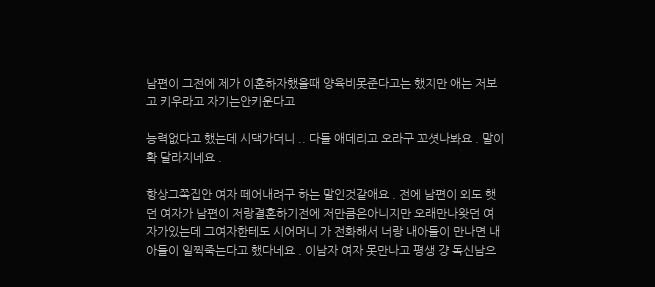남편이 그전에 제가 이혼하자했을때 양육비못준다고는 했지만 애는 저보고 키우라고 자기는안키운다고

능력없다고 했는데 시댁가더니 .. 다들 애데리고 오라구 꼬셧나봐요 . 말이 확 달라지네요 .

항상그쪽집안 여자 떼어내려구 하는 말인것같애요 . 전에 남편이 외도 햇던 여자가 남편이 저랑결혼하기전에 저만큼은아니지만 오래만나왓던 여자가있는데 그여자한테도 시어머니 가 전화해서 너랑 내아들이 만나면 내아들이 일찍죽는다고 했다네요 . 이남자 여자 못만나고 평생 걍 독신남으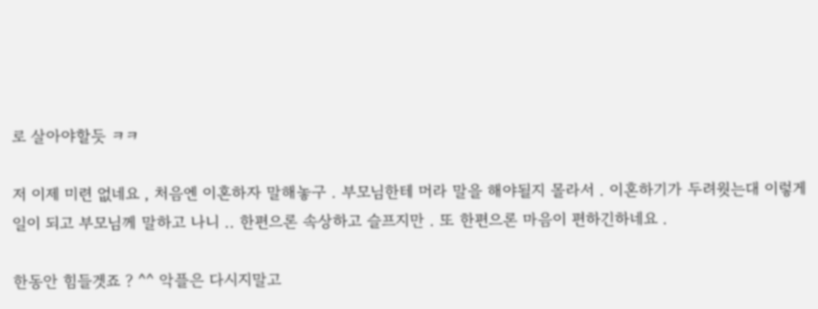로 살아야할듯 ㅋㅋ

저 이제 미련 없네요 , 처음엔 이혼하자 말해놓구 . 부모님한테 머라 말을 해야될지 몰라서 . 이혼하기가 두려웟는대 이렇게 일이 되고 부모님께 말하고 나니 .. 한편으론 속상하고 슬프지만 . 또 한편으론 마음이 편하긴하네요 .

한동안 힘들겟죠 ? ^^ 악플은 다시지말고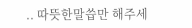.. 따뜻한말씁만 해주세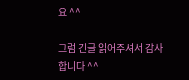요 ^^

그럼 긴글 읽어주셔서 감사합니다 ^^